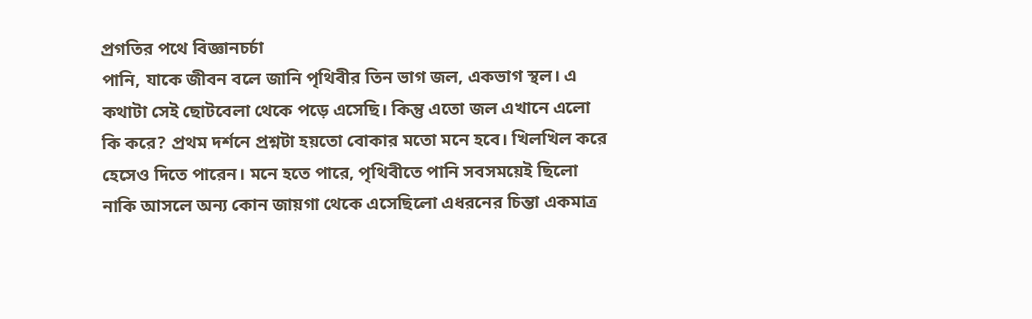প্রগতির পথে বিজ্ঞানচর্চা
পানি, যাকে জীবন বলে জানি পৃথিবীর তিন ভাগ জল, একভাগ স্থল। এ কথাটা সেই ছোটবেলা থেকে পড়ে এসেছি। কিন্তু এতো জল এখানে এলো কি করে? প্রথম দর্শনে প্রশ্নটা হয়তো বোকার মতো মনে হবে। খিলখিল করে হেসেও দিতে পারেন। মনে হতে পারে, পৃথিবীতে পানি সবসময়েই ছিলো নাকি আসলে অন্য কোন জায়গা থেকে এসেছিলো এধরনের চিন্তা একমাত্র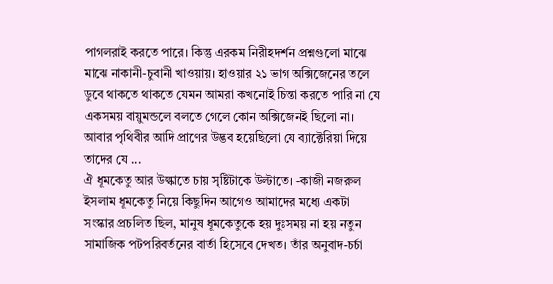পাগলরাই করতে পারে। কিন্তু এরকম নিরীহদর্শন প্রশ্নগুলো মাঝে মাঝে নাকানী-চুবানী খাওয়ায়। হাওয়ার ২১ ভাগ অক্সিজেনের তলে ডুবে থাকতে থাকতে যেমন আমরা কখনোই চিন্তা করতে পারি না যে একসময় বায়ুমন্ডলে বলতে গেলে কোন অক্সিজেনই ছিলো না। আবার পৃথিবীর আদি প্রাণের উদ্ভব হয়েছিলো যে ব্যাক্টেরিয়া দিয়ে তাদের যে ...
ঐ ধূমকেতু আর উল্কাতে চায় সৃষ্টিটাকে উল্টাতে। -কাজী নজরুল ইসলাম ধূমকেতু নিয়ে কিছুদিন আগেও আমাদের মধ্যে একটা সংস্কার প্রচলিত ছিল, মানুষ ধূমকেতুকে হয় দুঃসময় না হয় নতুন সামাজিক পটপরিবর্তনের বার্তা হিসেবে দেখত। তাঁর অনুবাদ-চর্চা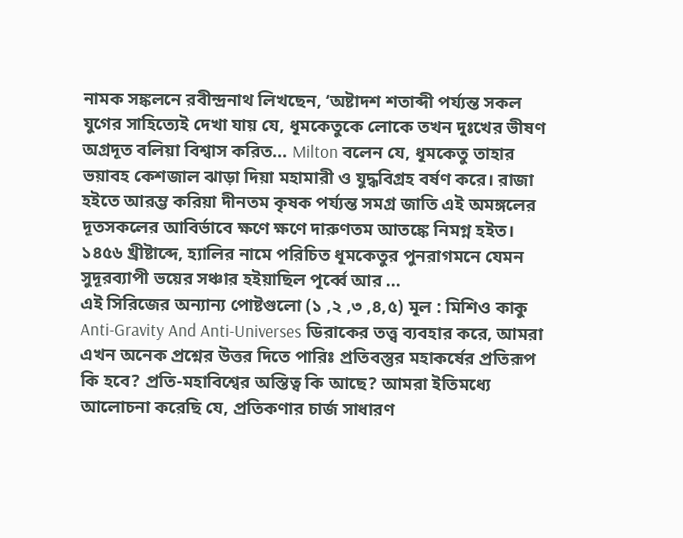নামক সঙ্কলনে রবীন্দ্রনাথ লিখছেন, ‘অষ্টাদশ শতাব্দী পর্য্যন্ত সকল যুগের সাহিত্যেই দেখা যায় যে, ধূমকেতুকে লোকে তখন দুঃখের ভীষণ অগ্রদূত বলিয়া বিশ্বাস করিত... Milton বলেন যে, ধূমকেতু তাহার ভয়াবহ কেশজাল ঝাড়া দিয়া মহামারী ও যুদ্ধবিগ্রহ বর্ষণ করে। রাজা হইতে আরম্ভ করিয়া দীনতম কৃষক পর্য্যন্ত সমগ্র জাতি এই অমঙ্গলের দূতসকলের আবির্ভাবে ক্ষণে ক্ষণে দারুণতম আতঙ্কে নিমগ্ন হইত। ১৪৫৬ খ্রীষ্টাব্দে, হ্যালির নামে পরিচিত ধূমকেতুর পুনরাগমনে যেমন সুদূরব্যাপী ভয়ের সঞ্চার হইয়াছিল পূর্ব্বে আর ...
এই সিরিজের অন্যান্য পোষ্টগুলো (১ ,২ ,৩ ,৪,৫) মূল : মিশিও কাকু Anti-Gravity And Anti-Universes ডিরাকের তত্ত্ব ব্যবহার করে, আমরা এখন অনেক প্রশ্নের উত্তর দিতে পারিঃ প্রতিবস্তুর মহাকর্ষের প্রতিরূপ কি হবে? প্রতি-মহাবিশ্বের অস্তিত্ব কি আছে? আমরা ইতিমধ্যে আলোচনা করেছি যে, প্রতিকণার চার্জ সাধারণ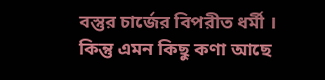বস্তুর চার্জের বিপরীত ধর্মী । কিন্তু এমন কিছু কণা আছে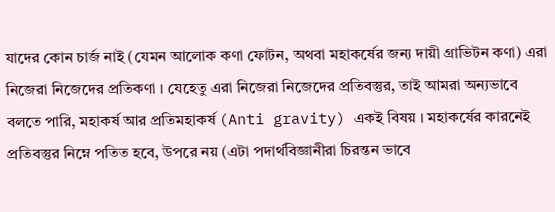যাদের কোন চার্জ নাই (যেমন আলোক কণা ফোটন, অথবা মহাকর্ষের জন্য দায়ী গ্রাভিটন কণা) এরা নিজেরা নিজেদের প্রতিকণা । যেহেতু এরা নিজেরা নিজেদের প্রতিবস্তুর, তাই আমরা অন্যভাবে বলতে পারি, মহাকর্ষ আর প্রতিমহাকর্ষ (Anti gravity) একই বিষয় । মহাকর্ষের কারনেই প্রতিবস্তুর নিম্নে পতিত হবে, উপরে নয় (এটা পদার্থবিজ্ঞানীরা চিরন্তন ভাবে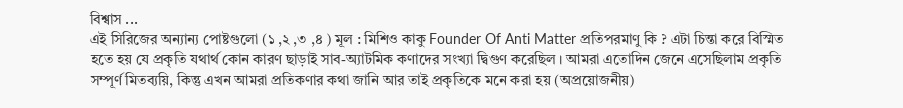বিশ্বাস ...
এই সিরিজের অন্যান্য পোষ্টগুলো (১ ,২ ,৩ ,৪ ) মূল : মিশিও কাকু Founder Of Anti Matter প্রতিপরমাণু কি ? এটা চিন্তা করে বিস্মিত হতে হয় যে প্রকৃতি যথার্থ কোন কারণ ছাড়াই সাব-অ্যাটমিক কণাদের সংখ্যা দ্বিগুণ করেছিল । আমরা এতোদিন জেনে এসেছিলাম প্রকৃতি সম্পূর্ণ মিতব্যয়ি, কিন্তু এখন আমরা প্রতিকণার কথা জানি আর তাই প্রকৃতিকে মনে করা হয় (অপ্রয়োজনীয়)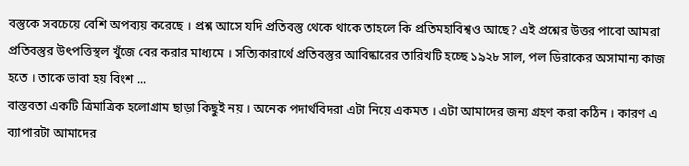বস্তুকে সবচেয়ে বেশি অপব্যয় করেছে । প্রশ্ন আসে যদি প্রতিবস্তু থেকে থাকে তাহলে কি প্রতিমহাবিশ্বও আছে? এই প্রশ্নের উত্তর পাবো আমরা প্রতিবস্তুর উৎপত্তিস্থল খুঁজে বের করার মাধ্যমে । সত্যিকারার্থে প্রতিবস্তুর আবিষ্কারের তারিখটি হচ্ছে ১৯২৮ সাল, পল ডিরাকের অসামান্য কাজ হতে । তাকে ভাবা হয় বিংশ ...
বাস্তবতা একটি ত্রিমাত্রিক হলোগ্রাম ছাড়া কিছুই নয় । অনেক পদার্থবিদরা এটা নিয়ে একমত । এটা আমাদের জন্য গ্রহণ করা কঠিন । কারণ এ ব্যাপারটা আমাদের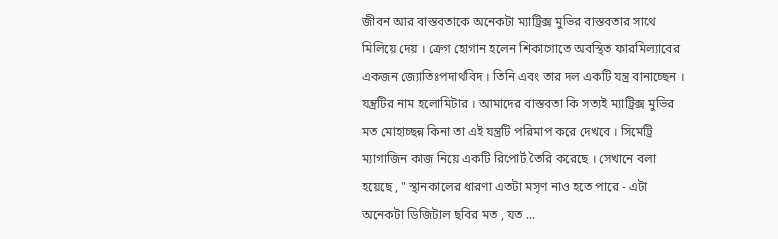জীবন আর বাস্তবতাকে অনেকটা ম্যাট্রিক্স মুভির বাস্তবতার সাথে মিলিয়ে দেয় । ক্রেগ হোগান হলেন শিকাগোতে অবস্থিত ফারমিল্যাবের একজন জ্যোতিঃপদার্থবিদ । তিনি এবং তার দল একটি যন্ত্র বানাচ্ছেন । যন্ত্রটির নাম হলোমিটার । আমাদের বাস্তবতা কি সত্যই ম্যাট্রিক্স মুভির মত মোহাচ্ছন্ন কিনা তা এই যন্ত্রটি পরিমাপ করে দেখবে । সিমেট্রি ম্যাগাজিন কাজ নিয়ে একটি রিপোর্ট তৈরি করেছে । সেখানে বলা হয়েছে , " স্থানকালের ধারণা এতটা মসৃণ নাও হতে পারে - এটা অনেকটা ডিজিটাল ছবির মত , যত ...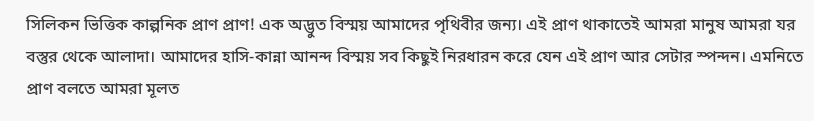সিলিকন ভিত্তিক কাল্পনিক প্রাণ প্রাণ! এক অদ্ভুত বিস্ময় আমাদের পৃথিবীর জন্য। এই প্রাণ থাকাতেই আমরা মানুষ আমরা যর বস্তুর থেকে আলাদা। আমাদের হাসি-কান্না আনন্দ বিস্ময় সব কিছুই নিরধারন করে যেন এই প্রাণ আর সেটার স্পন্দন। এমনিতে প্রাণ বলতে আমরা মূলত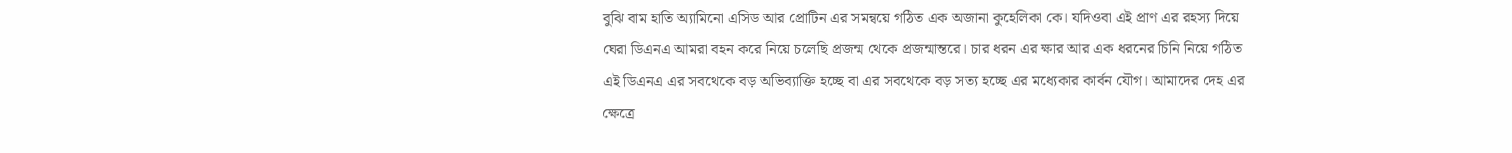বুঝি বাম হাতি অ্যামিনো এসিড আর প্রোটিন এর সমন্বয়ে গঠিত এক অজানা কুহেলিকা কে। যদিওবা এই প্রাণ এর রহস্য দিয়ে ঘেরা ডিএনএ আমরা বহন করে নিয়ে চলেছি প্রজন্ম থেকে প্রজন্মান্তরে। চার ধরন এর ক্ষার আর এক ধরনের চিনি নিয়ে গঠিত এই ডিএনএ এর সবথেকে বড় অভিব্যাক্তি হচ্ছে বা এর সবথেকে বড় সত্য হচ্ছে এর মধ্যেকার কার্বন যৌগ। আমাদের দেহ এর ক্ষেত্রে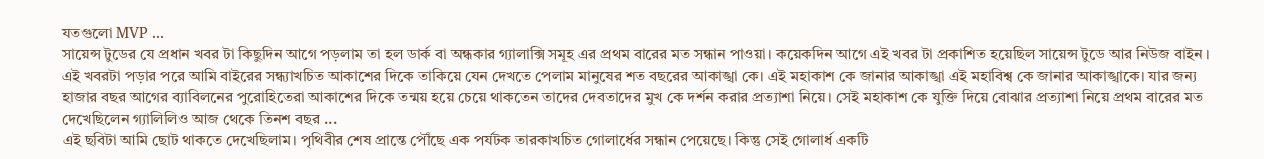যতগুলো MVP ...
সায়েন্স টুডের যে প্রধান খবর টা কিছুদিন আগে পড়লাম তা হল ডার্ক বা অন্ধকার গ্যালাক্সি সমূহ এর প্রথম বারের মত সন্ধান পাওয়া। কয়েকদিন আগে এই খবর টা প্রকাশিত হয়েছিল সায়েন্স টুডে আর নিউজ বাইন । এই খবরটা পড়ার পরে আমি বাইরের সন্ধ্যাখচিত আকাশের দিকে তাকিয়ে যেন দেখতে পেলাম মানুষের শত বছরের আকাঙ্খা কে। এই মহাকাশ কে জানার আকাঙ্খা এই মহাবিশ্ব কে জানার আকাঙ্খাকে। যার জন্য হাজার বছর আগের ব্যাবিলনের পুরোহিতেরা আকাশের দিকে তন্ময় হয়ে চেয়ে থাকতেন তাদের দেবতাদের মুখ কে দর্শন করার প্রত্যাশা নিয়ে। সেই মহাকাশ কে যুক্তি দিয়ে বোঝার প্রত্যাশা নিয়ে প্রথম বারের মত দেখেছিলেন গ্যালিলিও আজ থেকে তিনশ বছর ...
এই ছবিটা আমি ছোট থাকতে দেখেছিলাম। পৃথিবীর শেষ প্রান্তে পৌঁছে এক পর্যটক তারকাখচিত গোলার্ধের সন্ধান পেয়েছে। কিন্তু সেই গোলার্ধ একটি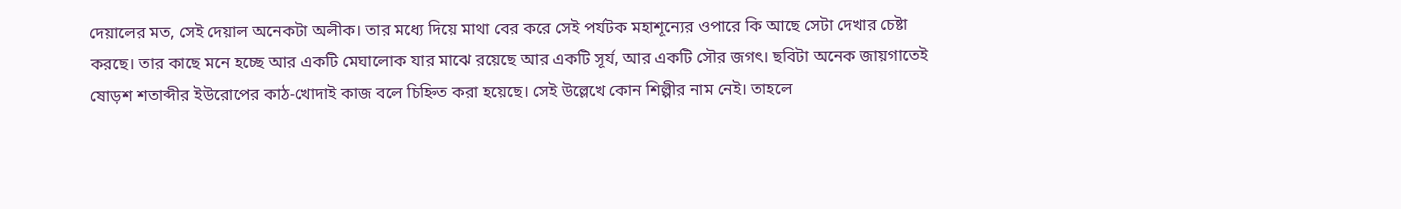দেয়ালের মত, সেই দেয়াল অনেকটা অলীক। তার মধ্যে দিয়ে মাথা বের করে সেই পর্যটক মহাশূন্যের ওপারে কি আছে সেটা দেখার চেষ্টা করছে। তার কাছে মনে হচ্ছে আর একটি মেঘালোক যার মাঝে রয়েছে আর একটি সূর্য, আর একটি সৌর জগৎ। ছবিটা অনেক জায়গাতেই ষোড়শ শতাব্দীর ইউরোপের কাঠ-খোদাই কাজ বলে চিহ্নিত করা হয়েছে। সেই উল্লেখে কোন শিল্পীর নাম নেই। তাহলে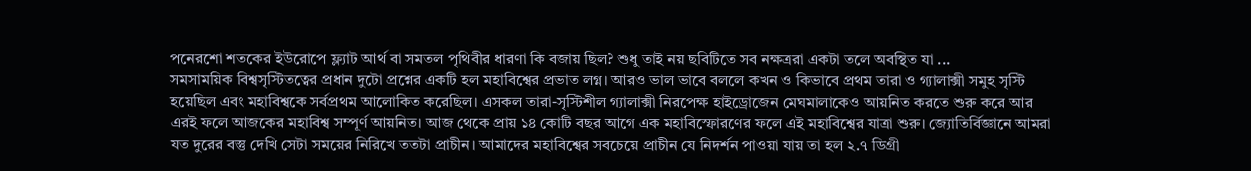পনেরশো শতকের ইউরোপে ফ্ল্যাট আর্থ বা সমতল পৃথিবীর ধারণা কি বজায় ছিল? শুধু তাই নয় ছবিটিতে সব নক্ষত্ররা একটা তলে অবস্থিত যা ...
সমসাময়িক বিশ্বসৃস্টিতত্বের প্রধান দুটো প্রশ্নের একটি হল মহাবিশ্বের প্রভাত লগ্ন। আরও ভাল ভাবে বললে কখন ও কিভাবে প্রথম তারা ও গ্যালাক্সী সমুহ সৃস্টি হয়েছিল এবং মহাবিশ্বকে সর্বপ্রথম আলোকিত করেছিল। এসকল তারা-সৃস্টিশীল গ্যালাক্সী নিরপেক্ষ হাইড্রোজেন মেঘমালাকেও আয়নিত করতে শুরু করে আর এরই ফলে আজকের মহাবিশ্ব সম্পূর্ণ আয়নিত। আজ থেকে প্রায় ১৪ কোটি বছর আগে এক মহাবিস্ফোরণের ফলে এই মহাবিশ্বের যাত্রা শুরু। জ্যোতির্বিজ্ঞানে আমরা যত দুরের বস্তু দেখি সেটা সময়ের নিরিখে ততটা প্রাচীন। আমাদের মহাবিশ্বের সবচেয়ে প্রাচীন যে নিদর্শন পাওয়া যায় তা হল ২.৭ ডিগ্রী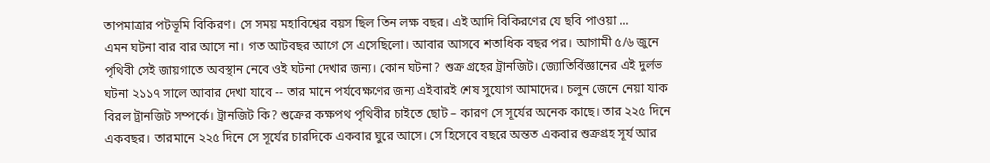তাপমাত্রার পটভূমি বিকিরণ। সে সময় মহাবিশ্বের বয়স ছিল তিন লক্ষ বছর। এই আদি বিকিরণের যে ছবি পাওয়া ...
এমন ঘটনা বার বার আসে না। গত আটবছর আগে সে এসেছিলো। আবার আসবে শতাধিক বছর পর। আগামী ৫/৬ জুনে পৃথিবী সেই জায়গাতে অবস্থান নেবে ওই ঘটনা দেখার জন্য। কোন ঘটনা? শুক্র গ্রহের ট্রানজিট। জ্যোতির্বিজ্ঞানের এই দুর্লভ ঘটনা ২১১৭ সালে আবার দেখা যাবে -- তার মানে পর্যবেক্ষণের জন্য এইবারই শেষ সুযোগ আমাদের। চলুন জেনে নেয়া যাক বিরল ট্রানজিট সম্পর্কে। ট্রানজিট কি? শুক্রের কক্ষপথ পৃথিবীর চাইতে ছোট – কারণ সে সূর্যের অনেক কাছে। তার ২২৫ দিনে একবছর। তারমানে ২২৫ দিনে সে সূর্যের চারদিকে একবার ঘুরে আসে। সে হিসেবে বছরে অন্তত একবার শুক্রগ্রহ সূর্য আর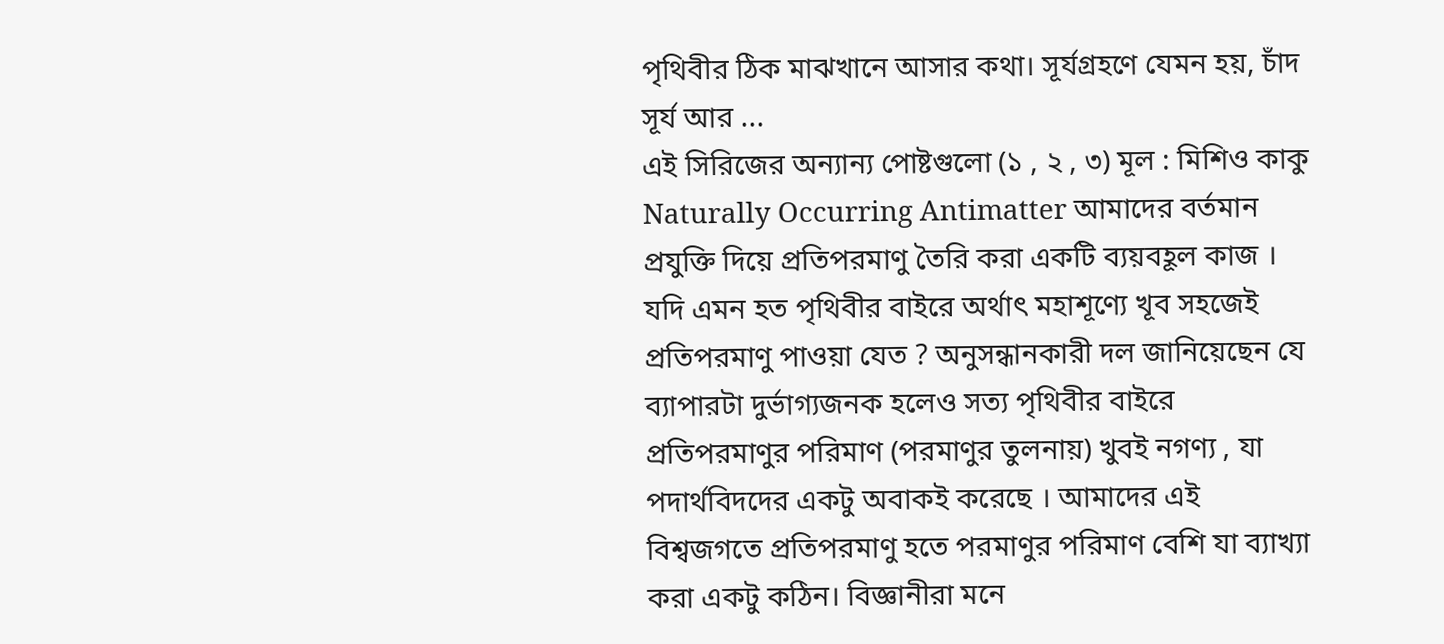পৃথিবীর ঠিক মাঝখানে আসার কথা। সূর্যগ্রহণে যেমন হয়, চাঁদ সূর্য আর ...
এই সিরিজের অন্যান্য পোষ্টগুলো (১ , ২ , ৩) মূল : মিশিও কাকু Naturally Occurring Antimatter আমাদের বর্তমান প্রযুক্তি দিয়ে প্রতিপরমাণু তৈরি করা একটি ব্যয়বহূল কাজ । যদি এমন হত পৃথিবীর বাইরে অর্থাৎ মহাশূণ্যে খূব সহজেই প্রতিপরমাণু পাওয়া যেত ? অনুসন্ধানকারী দল জানিয়েছেন যে ব্যাপারটা দুর্ভাগ্যজনক হলেও সত্য পৃথিবীর বাইরে প্রতিপরমাণুর পরিমাণ (পরমাণুর তুলনায়) খুবই নগণ্য , যা পদার্থবিদদের একটু অবাকই করেছে । আমাদের এই বিশ্বজগতে প্রতিপরমাণু হতে পরমাণুর পরিমাণ বেশি যা ব্যাখ্যা করা একটু কঠিন। বিজ্ঞানীরা মনে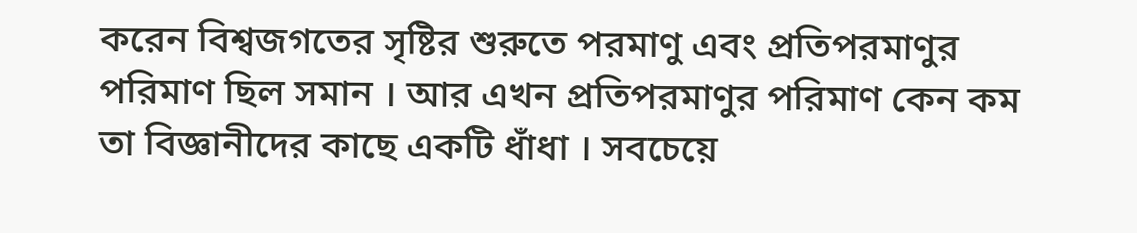করেন বিশ্বজগতের সৃষ্টির শুরুতে পরমাণু এবং প্রতিপরমাণুর পরিমাণ ছিল সমান । আর এখন প্রতিপরমাণুর পরিমাণ কেন কম তা বিজ্ঞানীদের কাছে একটি ধাঁধা । সবচেয়ে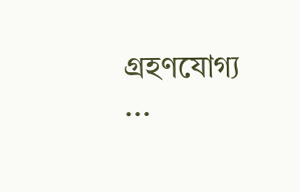গ্রহণযোগ্য ...